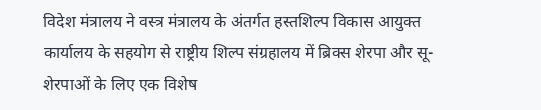विदेश मंत्रालय ने वस्त्र मंत्रालय के अंतर्गत हस्तशिल्प विकास आयुक्त कार्यालय के सहयोग से राष्ट्रीय शिल्प संग्रहालय में ब्रिक्स शेरपा और सू-शेरपाओं के लिए एक विशेष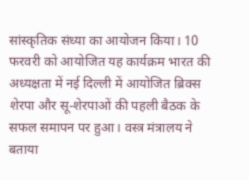सांस्कृतिक संध्या का आयोजन किया। 10 फरवरी को आयोजित यह कार्यक्रम भारत की अध्यक्षता में नई दिल्ली में आयोजित ब्रिक्स शेरपा और सू-शेरपाओं की पहली बैठक के सफल समापन पर हुआ। वस्त्र मंत्रालय ने बताया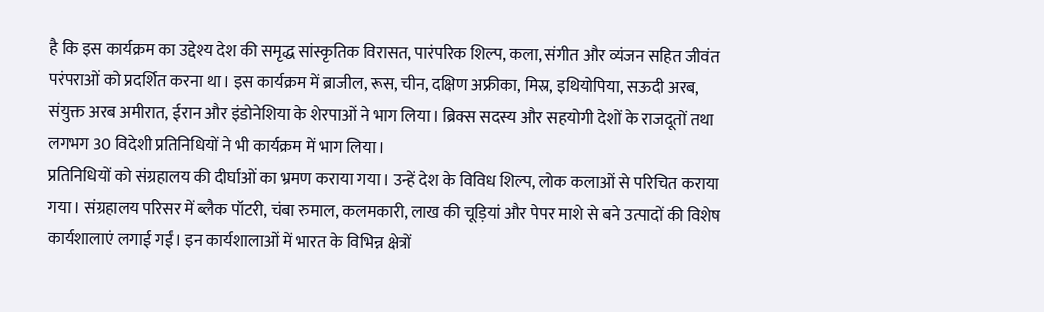है कि इस कार्यक्रम का उद्देश्य देश की समृद्ध सांस्कृतिक विरासत, पारंपरिक शिल्प, कला, संगीत और व्यंजन सहित जीवंत परंपराओं को प्रदर्शित करना था। इस कार्यक्रम में ब्राजील, रूस, चीन, दक्षिण अफ्रीका, मिस्र, इथियोपिया, सऊदी अरब, संयुक्त अरब अमीरात, ईरान और इंडोनेशिया के शेरपाओं ने भाग लिया। ब्रिक्स सदस्य और सहयोगी देशों के राजदूतों तथा लगभग 30 विदेशी प्रतिनिधियों ने भी कार्यक्रम में भाग लिया।
प्रतिनिधियों को संग्रहालय की दीर्घाओं का भ्रमण कराया गया। उन्हें देश के विविध शिल्प, लोक कलाओं से परिचित कराया गया। संग्रहालय परिसर में ब्लैक पॉटरी, चंबा रुमाल, कलमकारी, लाख की चूड़ियां और पेपर माशे से बने उत्पादों की विशेष कार्यशालाएं लगाई गईं। इन कार्यशालाओं में भारत के विभिन्न क्षेत्रों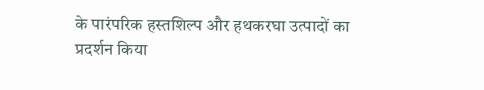के पारंपरिक हस्तशिल्प और हथकरघा उत्पादों का प्रदर्शन किया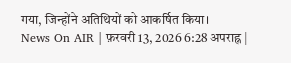गया, जिन्होंने अतिथियों को आकर्षित किया।
News On AIR | फ़रवरी 13, 2026 6:28 अपराह्न |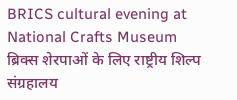BRICS cultural evening at National Crafts Museum
ब्रिक्स शेरपाओं के लिए राष्ट्रीय शिल्प संग्रहालय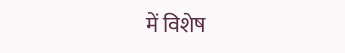में विशेष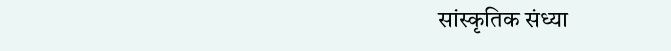सांस्कृतिक संध्या